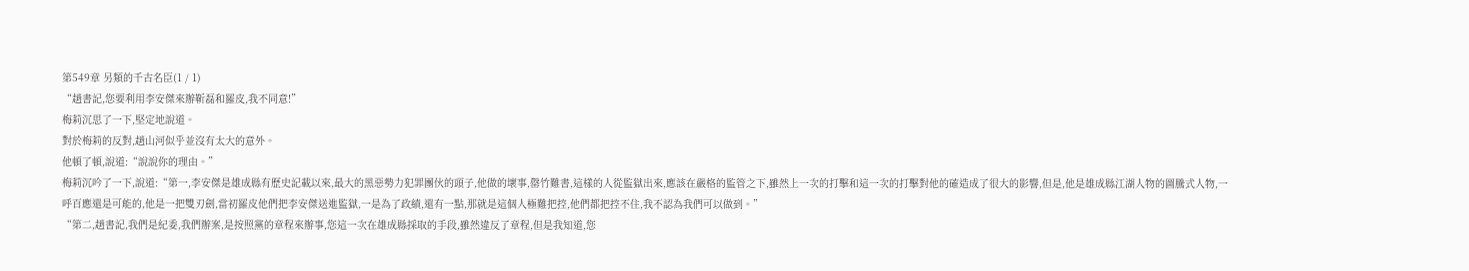第549章 另類的千古名臣(1 / 1)
“趙書記,您要利用李安傑來辦靳磊和羅皮,我不同意!”
梅莉沉思了一下,堅定地說道。
對於梅莉的反對,趙山河似乎並沒有太大的意外。
他頓了頓,說道:“說說你的理由。”
梅莉沉吟了一下,說道:“第一,李安傑是雄成縣有歷史記載以來,最大的黑惡勢力犯罪團伙的頭子,他做的壞事,罄竹難書,這樣的人從監獄出來,應該在嚴格的監管之下,雖然上一次的打擊和這一次的打擊對他的確造成了很大的影響,但是,他是雄成縣江湖人物的圖騰式人物,一呼百應還是可能的,他是一把雙刃劍,當初羅皮他們把李安傑送進監獄,一是為了政績,還有一點,那就是這個人極難把控,他們都把控不住,我不認為我們可以做到。”
“第二,趙書記,我們是紀委,我們辦案,是按照黨的章程來辦事,您這一次在雄成縣採取的手段,雖然違反了章程,但是我知道,您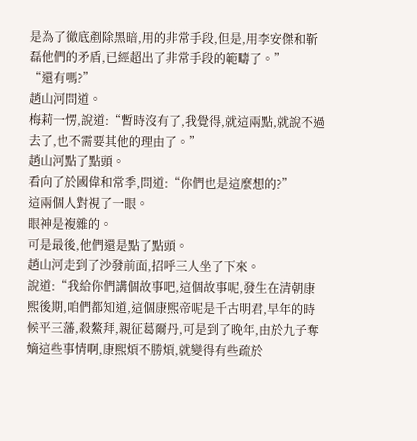是為了徹底剷除黑暗,用的非常手段,但是,用李安傑和靳磊他們的矛盾,已經超出了非常手段的範疇了。”
“還有嗎?”
趙山河問道。
梅莉一愣,說道:“暫時沒有了,我覺得,就這兩點,就說不過去了,也不需要其他的理由了。”
趙山河點了點頭。
看向了於國偉和常季,問道:“你們也是這麼想的?”
這兩個人對視了一眼。
眼神是複雜的。
可是最後,他們還是點了點頭。
趙山河走到了沙發前面,招呼三人坐了下來。
說道:“我給你們講個故事吧,這個故事呢,發生在清朝康熙後期,咱們都知道,這個康熙帝呢是千古明君,早年的時候平三藩,殺鰲拜,親征葛爾丹,可是到了晚年,由於九子奪嫡這些事情啊,康熙煩不勝煩,就變得有些疏於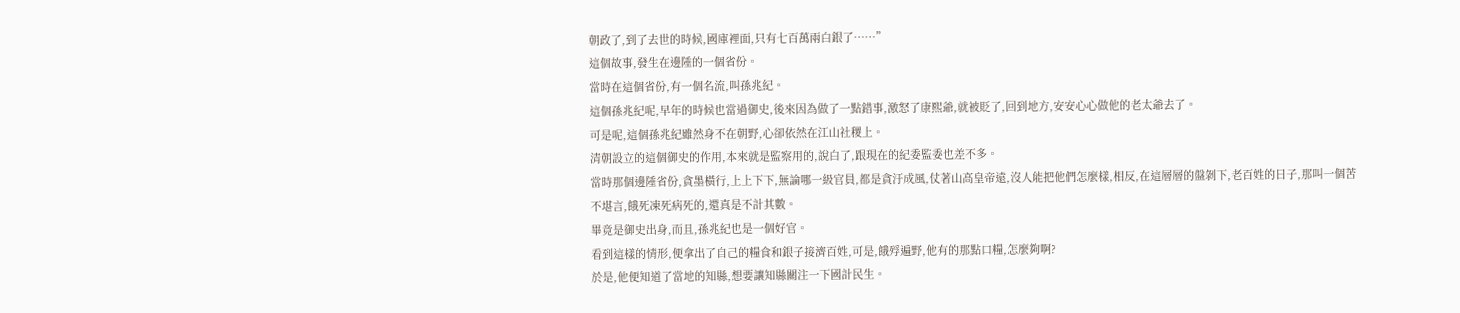朝政了,到了去世的時候,國庫裡面,只有七百萬兩白銀了……”
這個故事,發生在邊陲的一個省份。
當時在這個省份,有一個名流,叫孫兆紀。
這個孫兆紀呢,早年的時候也當過御史,後來因為做了一點錯事,激怒了康熙爺,就被貶了,回到地方,安安心心做他的老太爺去了。
可是呢,這個孫兆紀雖然身不在朝野,心卻依然在江山社稷上。
清朝設立的這個御史的作用,本來就是監察用的,說白了,跟現在的紀委監委也差不多。
當時那個邊陲省份,貪墨橫行,上上下下,無論哪一級官員,都是貪汙成風,仗著山高皇帝遠,沒人能把他們怎麼樣,相反,在這層層的盤剝下,老百姓的日子,那叫一個苦不堪言,餓死凍死病死的,還真是不計其數。
畢竟是御史出身,而且,孫兆紀也是一個好官。
看到這樣的情形,便拿出了自己的糧食和銀子接濟百姓,可是,餓殍遍野,他有的那點口糧,怎麼夠啊?
於是,他便知道了當地的知縣,想要讓知縣關注一下國計民生。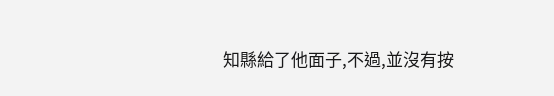知縣給了他面子,不過,並沒有按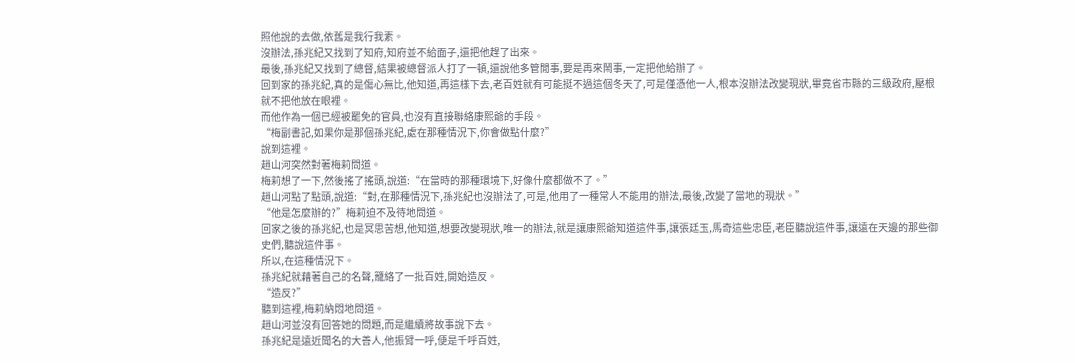照他說的去做,依舊是我行我素。
沒辦法,孫兆紀又找到了知府,知府並不給面子,還把他趕了出來。
最後,孫兆紀又找到了總督,結果被總督派人打了一頓,還說他多管閒事,要是再來鬧事,一定把他給辦了。
回到家的孫兆紀,真的是傷心無比,他知道,再這樣下去,老百姓就有可能挺不過這個冬天了,可是僅憑他一人,根本沒辦法改變現狀,畢竟省市縣的三級政府,壓根就不把他放在眼裡。
而他作為一個已經被罷免的官員,也沒有直接聯絡康熙爺的手段。
“梅副書記,如果你是那個孫兆紀,處在那種情況下,你會做點什麼?”
說到這裡。
趙山河突然對著梅莉問道。
梅莉想了一下,然後搖了搖頭,說道:“在當時的那種環境下,好像什麼都做不了。”
趙山河點了點頭,說道:“對,在那種情況下,孫兆紀也沒辦法了,可是,他用了一種常人不能用的辦法,最後,改變了當地的現狀。”
“他是怎麼辦的?”梅莉迫不及待地問道。
回家之後的孫兆紀,也是冥思苦想,他知道,想要改變現狀,唯一的辦法,就是讓康熙爺知道這件事,讓張廷玉,馬奇這些忠臣,老臣聽說這件事,讓遠在天邊的那些御史們,聽說這件事。
所以,在這種情況下。
孫兆紀就藉著自己的名聲,籠絡了一批百姓,開始造反。
“造反?”
聽到這裡,梅莉納悶地問道。
趙山河並沒有回答她的問題,而是繼續將故事說下去。
孫兆紀是遠近聞名的大善人,他振臂一呼,便是千呼百姓,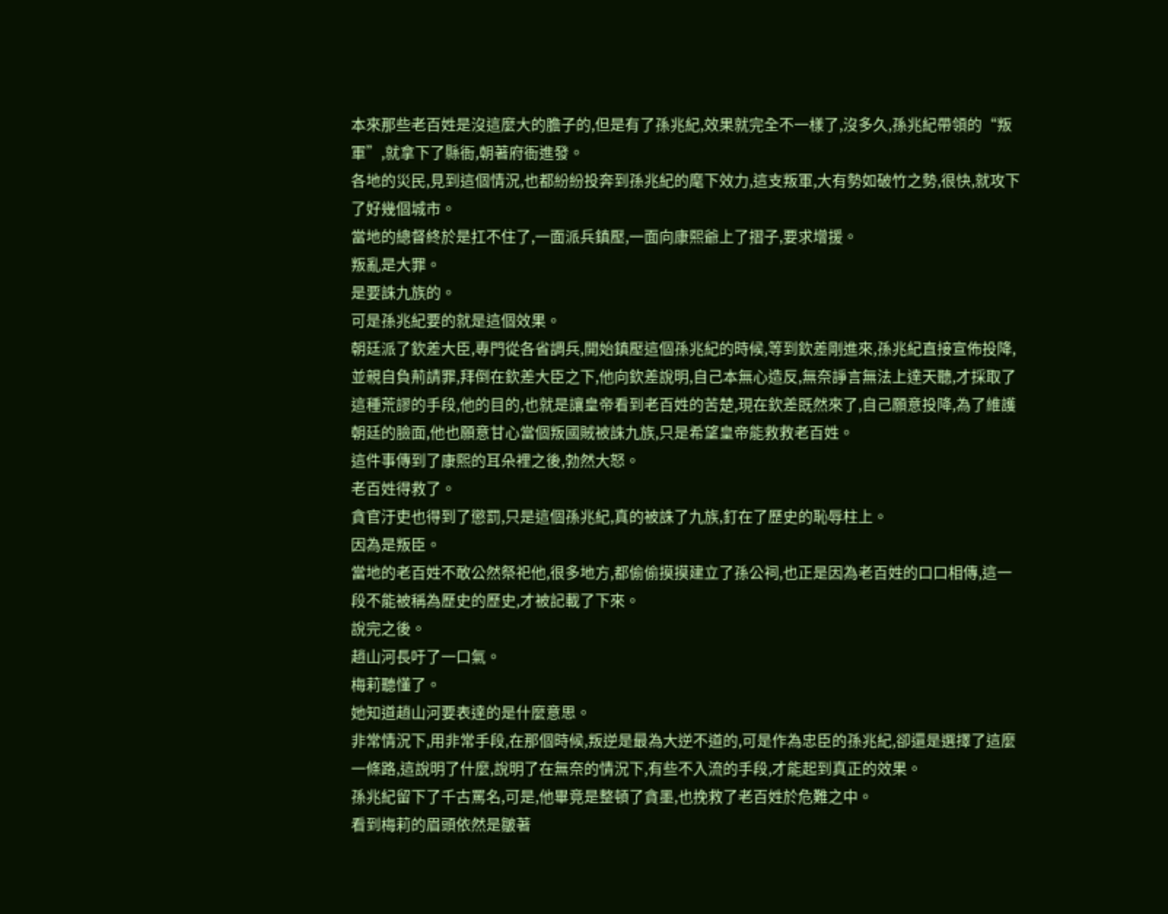本來那些老百姓是沒這麼大的膽子的,但是有了孫兆紀,效果就完全不一樣了,沒多久,孫兆紀帶領的“叛軍”,就拿下了縣衙,朝著府衙進發。
各地的災民,見到這個情況,也都紛紛投奔到孫兆紀的麾下效力,這支叛軍,大有勢如破竹之勢,很快,就攻下了好幾個城市。
當地的總督終於是扛不住了,一面派兵鎮壓,一面向康熙爺上了摺子,要求增援。
叛亂是大罪。
是要誅九族的。
可是孫兆紀要的就是這個效果。
朝廷派了欽差大臣,專門從各省調兵,開始鎮壓這個孫兆紀的時候,等到欽差剛進來,孫兆紀直接宣佈投降,並親自負荊請罪,拜倒在欽差大臣之下,他向欽差說明,自己本無心造反,無奈諍言無法上達天聽,才採取了這種荒謬的手段,他的目的,也就是讓皇帝看到老百姓的苦楚,現在欽差既然來了,自己願意投降,為了維護朝廷的臉面,他也願意甘心當個叛國賊被誅九族,只是希望皇帝能救救老百姓。
這件事傳到了康熙的耳朵裡之後,勃然大怒。
老百姓得救了。
貪官汙吏也得到了懲罰,只是這個孫兆紀,真的被誅了九族,釘在了歷史的恥辱柱上。
因為是叛臣。
當地的老百姓不敢公然祭祀他,很多地方,都偷偷摸摸建立了孫公祠,也正是因為老百姓的口口相傳,這一段不能被稱為歷史的歷史,才被記載了下來。
說完之後。
趙山河長吁了一口氣。
梅莉聽懂了。
她知道趙山河要表達的是什麼意思。
非常情況下,用非常手段,在那個時候,叛逆是最為大逆不道的,可是作為忠臣的孫兆紀,卻還是選擇了這麼一條路,這說明了什麼,說明了在無奈的情況下,有些不入流的手段,才能起到真正的效果。
孫兆紀留下了千古罵名,可是,他畢竟是整頓了貪墨,也挽救了老百姓於危難之中。
看到梅莉的眉頭依然是皺著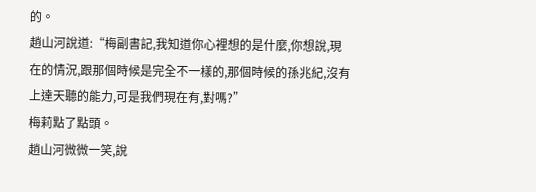的。
趙山河說道:“梅副書記,我知道你心裡想的是什麼,你想說,現在的情況,跟那個時候是完全不一樣的,那個時候的孫兆紀,沒有上達天聽的能力,可是我們現在有,對嗎?”
梅莉點了點頭。
趙山河微微一笑,說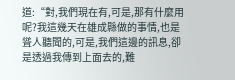道:“對,我們現在有,可是,那有什麼用呢?我這幾天在雄成縣做的事情,也是聳人聽聞的,可是,我們這邊的訊息,卻是透過我傳到上面去的,難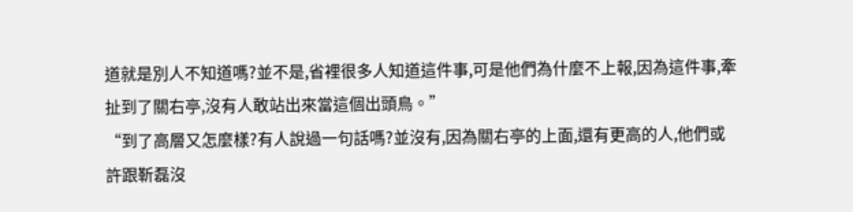道就是別人不知道嗎?並不是,省裡很多人知道這件事,可是他們為什麼不上報,因為這件事,牽扯到了關右亭,沒有人敢站出來當這個出頭鳥。”
“到了高層又怎麼樣?有人說過一句話嗎?並沒有,因為關右亭的上面,還有更高的人,他們或許跟靳磊沒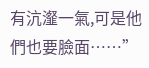有沆瀣一氣,可是他們也要臉面……”